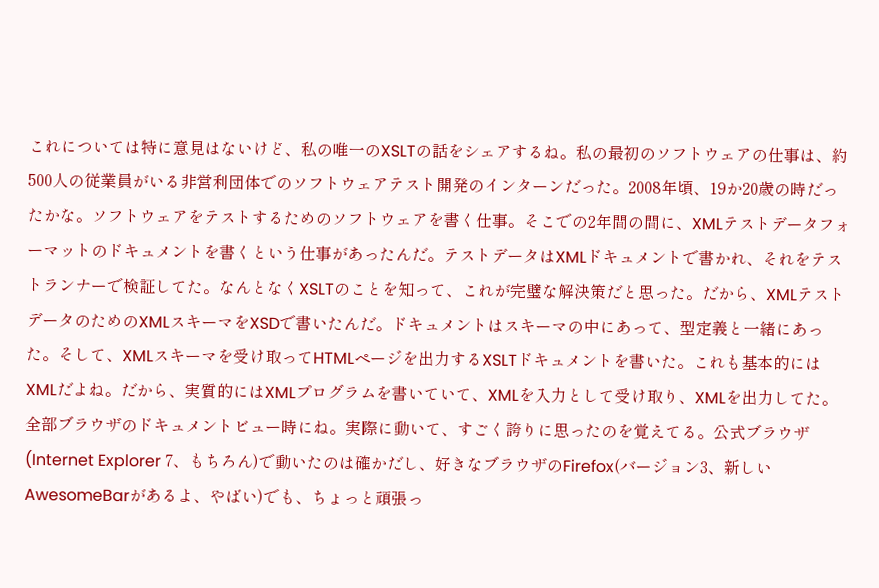これについては特に意見はないけど、私の唯一のXSLTの話をシェアするね。私の最初のソフトウェアの仕事は、約500人の従業員がいる非営利団体でのソフトウェアテスト開発のインターンだった。2008年頃、19か20歳の時だったかな。ソフトウェアをテストするためのソフトウェアを書く仕事。そこでの2年間の間に、XMLテストデータフォーマットのドキュメントを書くという仕事があったんだ。テストデータはXMLドキュメントで書かれ、それをテストランナーで検証してた。なんとなくXSLTのことを知って、これが完璧な解決策だと思った。だから、XMLテストデータのためのXMLスキーマをXSDで書いたんだ。ドキュメントはスキーマの中にあって、型定義と一緒にあった。そして、XMLスキーマを受け取ってHTMLページを出力するXSLTドキュメントを書いた。これも基本的にはXMLだよね。だから、実質的にはXMLプログラムを書いていて、XMLを入力として受け取り、XMLを出力してた。全部ブラウザのドキュメントビュー時にね。実際に動いて、すごく誇りに思ったのを覚えてる。公式ブラウザ(Internet Explorer 7、もちろん)で動いたのは確かだし、好きなブラウザのFirefox(バージョン3、新しいAwesomeBarがあるよ、やばい)でも、ちょっと頑張っ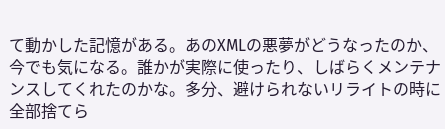て動かした記憶がある。あのXMLの悪夢がどうなったのか、今でも気になる。誰かが実際に使ったり、しばらくメンテナンスしてくれたのかな。多分、避けられないリライトの時に全部捨てら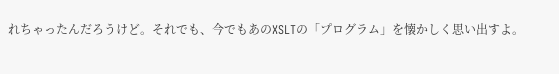れちゃったんだろうけど。それでも、今でもあのXSLTの「プログラム」を懐かしく思い出すよ。